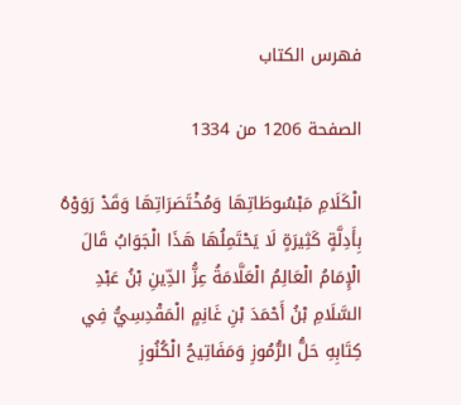فهرس الكتاب

الصفحة 1206 من 1334

الْكَلَامِ مَبْسُوطَاتِهَا وَمُخْتَصَرَاتِهَا وَقَدْ رَوَوْهُ بِأَدِلَّةٍ كَثِيرَةٍ لَا يَحْتَمِلُهَا هَذَا الْجَوَابُ قَالَ الْإِمَامُ الْعَالِمُ الْعَلَّامَةُ عِزُّ الدِّينِ بْنُ عَبْدِ السَّلَامِ بْنُ أَحْمَدَ بْنِ غَانِمٍ الْمَقْدِسِيُّ فِي كِتَابِهِ حَلُّ الرُّمُوزِ وَمَفَاتِيحُ الْكُنُوزِ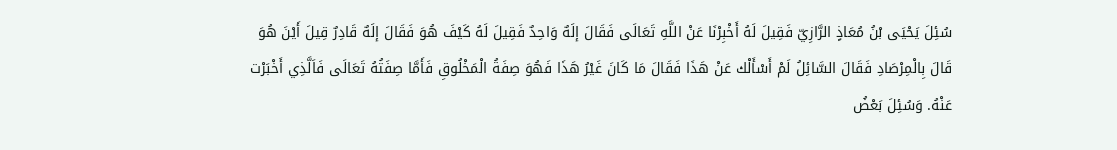سُئِلَ يَحْيَى بْنُ مُعَاذٍ الرَّازِيّ فَقِيلَ لَهُ أَخْبِرْنَا عَنْ اللَّهِ تَعَالَى فَقَالَ إلَهٌ وَاحِدٌ فَقِيلَ لَهُ كَيْفَ هُوَ فَقَالَ إلَهٌ قَادِرٌ قِيلَ أَيْنَ هُوَ قَالَ بِالْمِرْصَادِ فَقَالَ السَّائِلُ لَمْ أَسْأَلْك عَنْ هَذَا فَقَالَ مَا كَانَ غَيْرُ هَذَا فَهُوَ صِفَةُ الْمَخْلُوقِ فَأَمَّا صِفَتُهُ تَعَالَى فَاَلَّذِي أَخْبَرْت عَنْهُ. وَسُئِلَ بَعْضُ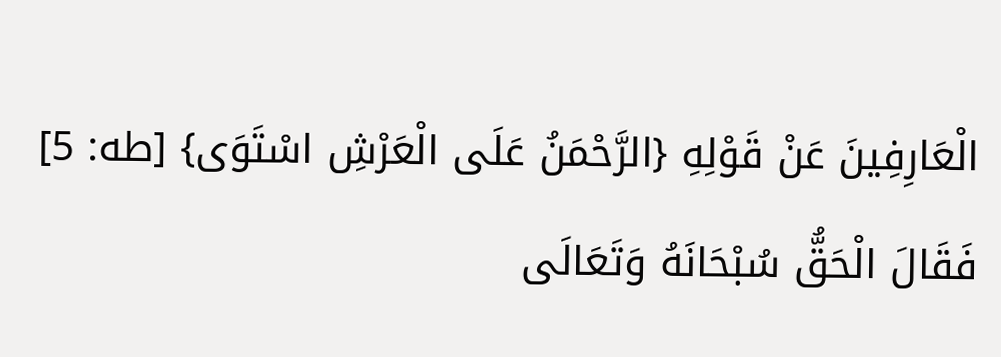الْعَارِفِينَ عَنْ قَوْلِهِ {الرَّحْمَنُ عَلَى الْعَرْشِ اسْتَوَى} [طه: 5] فَقَالَ الْحَقُّ سُبْحَانَهُ وَتَعَالَى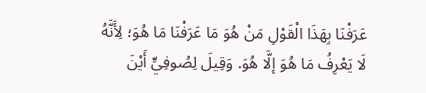عَرَفْنَا بِهَذَا الْقَوْلِ مَنْ هُوَ مَا عَرَفْنَا مَا هُوَ؛ لِأَنَّهُ لَا يَعْرِفُ مَا هُوَ إلَّا هُوَ. وَقِيلَ لِصُوفِيٍّ أَيْنَ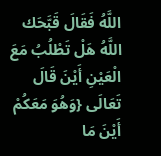اللَّهُ فَقَالَ قَبَّحَك اللَّهُ هَلْ تَطْلُبُ مَعَ الْعَيْنِ أَيْنَ قَالَ تَعَالَى {وَهُوَ مَعَكُمْ أَيْنَ مَا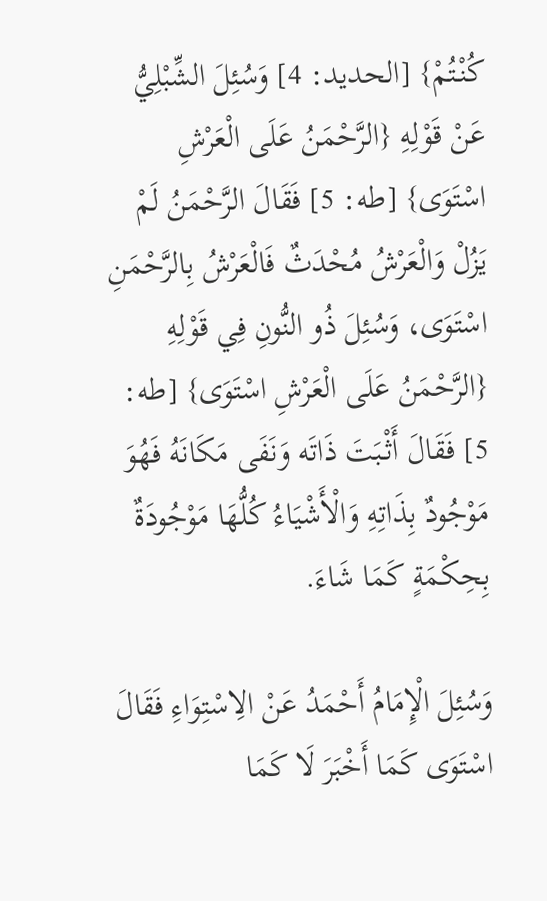كُنْتُمْ} [الحديد: 4] وَسُئِلَ الشِّبْلِيُّ عَنْ قَوْلِهِ {الرَّحْمَنُ عَلَى الْعَرْشِ اسْتَوَى} [طه: 5] فَقَالَ الرَّحْمَنُ لَمْ يَزُلْ وَالْعَرْشُ مُحْدَثٌ فَالْعَرْشُ بِالرَّحْمَنِ اسْتَوَى، وَسُئِلَ ذُو النُّونِ فِي قَوْلِهِ {الرَّحْمَنُ عَلَى الْعَرْشِ اسْتَوَى} [طه: 5] فَقَالَ أَثْبَتَ ذَاتَه وَنَفَى مَكَانَهُ فَهُوَ مَوْجُودٌ بِذَاتِهِ وَالْأَشْيَاءُ كُلُّهَا مَوْجُودَةٌ بِحِكْمَةٍ كَمَا شَاءَ.

وَسُئِلَ الْإِمَامُ أَحْمَدُ عَنْ الِاسْتِوَاءِ فَقَالَ اسْتَوَى كَمَا أَخْبَرَ لَا كَمَا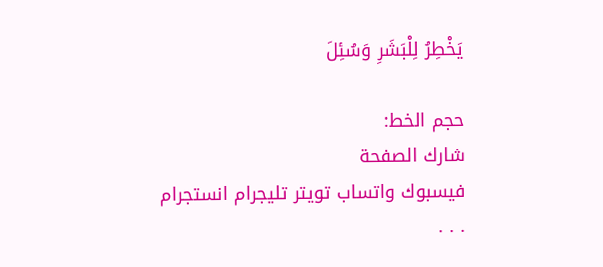يَخْطِرُ لِلْبَشَرِ وَسُئِلَ

حجم الخط:
شارك الصفحة
فيسبوك واتساب تويتر تليجرام انستجرام
. . .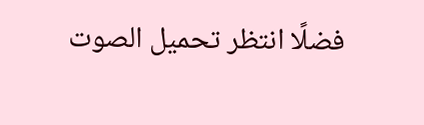فضلًا انتظر تحميل الصوت